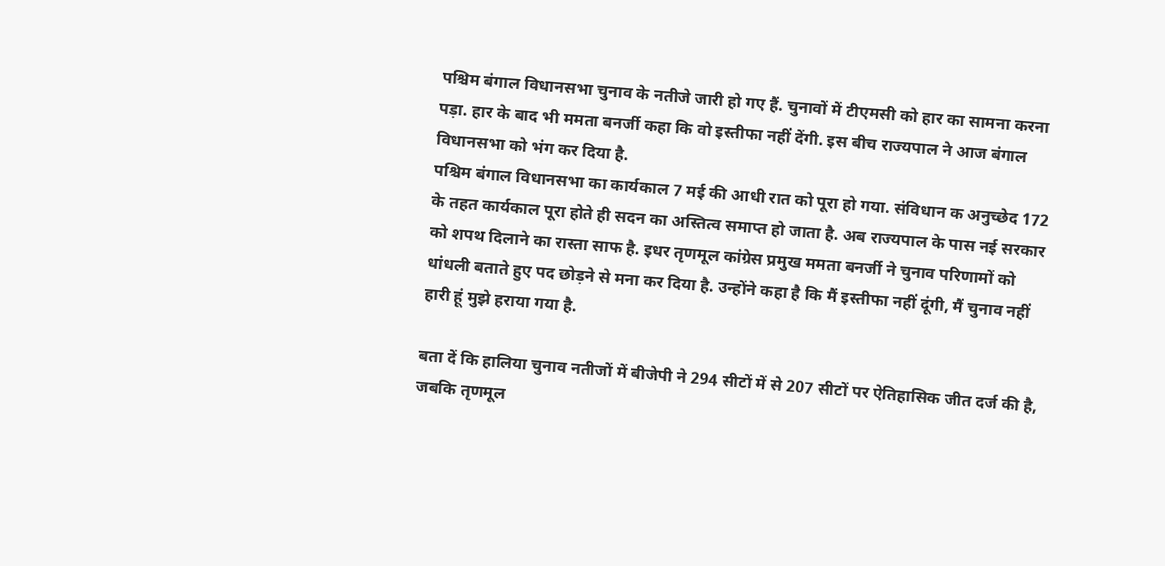पश्चिम बंगाल विधानसभा चुनाव के नतीजे जारी हो गए हैं. चुनावों में टीएमसी को हार का सामना करना पड़ा. हार के बाद भी ममता बनर्जी कहा कि वो इस्तीफा नहीं देंगी. इस बीच राज्यपाल ने आज बंगाल विधानसभा को भंग कर दिया है.
पश्चिम बंगाल विधानसभा का कार्यकाल 7 मई की आधी रात को पूरा हो गया. संविधान क अनुच्छेद 172 के तहत कार्यकाल पूरा होते ही सदन का अस्तित्व समाप्त हो जाता है. अब राज्यपाल के पास नई सरकार को शपथ दिलाने का रास्ता साफ है. इधर तृणमूल कांग्रेस प्रमुख ममता बनर्जी ने चुनाव परिणामों को धांधली बताते हुए पद छोड़ने से मना कर दिया है. उन्होंने कहा है कि मैं इस्तीफा नहीं दूंगी, मैं चुनाव नहीं हारी हूं मुझे हराया गया है.

बता दें कि हालिया चुनाव नतीजों में बीजेपी ने 294 सीटों में से 207 सीटों पर ऐतिहासिक जीत दर्ज की है, जबकि तृणमूल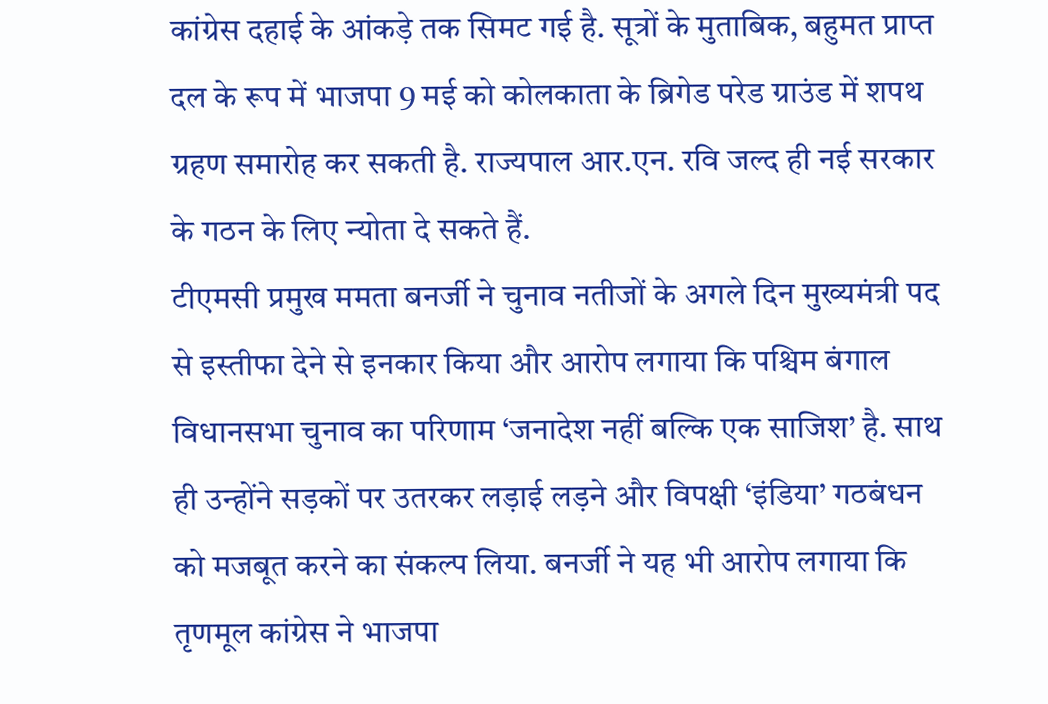कांग्रेस दहाई के आंकड़े तक सिमट गई है. सूत्रों के मुताबिक, बहुमत प्राप्त दल के रूप में भाजपा 9 मई को कोलकाता के ब्रिगेड परेड ग्राउंड में शपथ ग्रहण समारोह कर सकती है. राज्यपाल आर.एन. रवि जल्द ही नई सरकार के गठन के लिए न्योता दे सकते हैं.
टीएमसी प्रमुख ममता बनर्जी ने चुनाव नतीजों के अगले दिन मुख्यमंत्री पद से इस्तीफा देने से इनकार किया और आरोप लगाया कि पश्चिम बंगाल विधानसभा चुनाव का परिणाम ‘जनादेश नहीं बल्कि एक साजिश’ है. साथ ही उन्होंने सड़कों पर उतरकर लड़ाई लड़ने और विपक्षी ‘इंडिया’ गठबंधन को मजबूत करने का संकल्प लिया. बनर्जी ने यह भी आरोप लगाया कि तृणमूल कांग्रेस ने भाजपा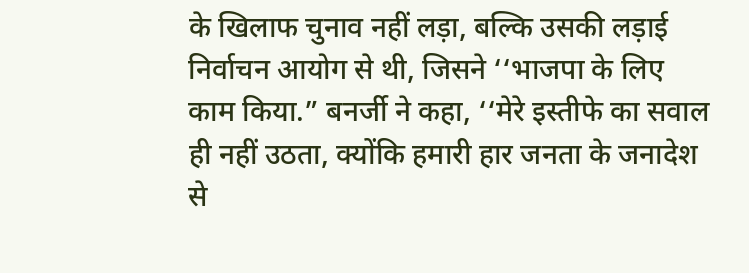के खिलाफ चुनाव नहीं लड़ा, बल्कि उसकी लड़ाई निर्वाचन आयोग से थी, जिसने ‘‘भाजपा के लिए काम किया.” बनर्जी ने कहा, ‘‘मेरे इस्तीफे का सवाल ही नहीं उठता, क्योंकि हमारी हार जनता के जनादेश से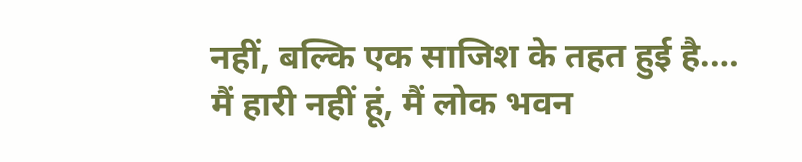नहीं, बल्कि एक साजिश के तहत हुई है.… मैं हारी नहीं हूं, मैं लोक भवन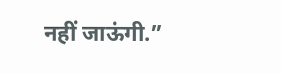नहीं जाऊंगी.”